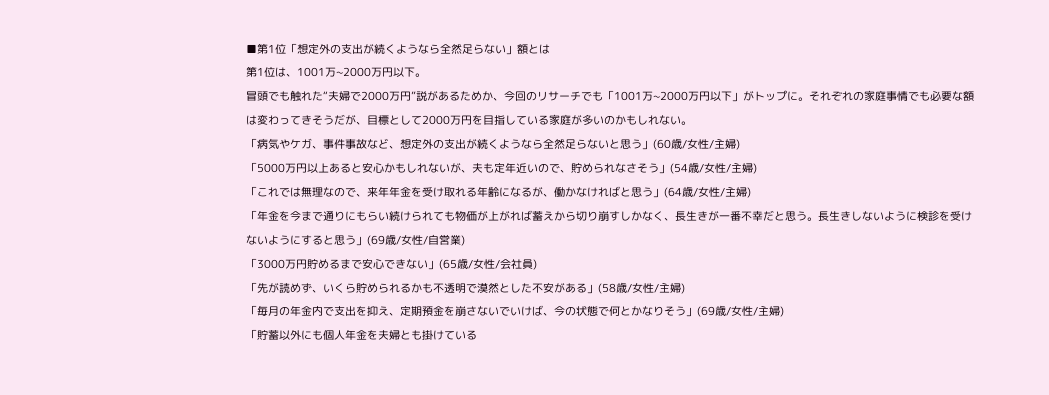■第1位「想定外の支出が続くようなら全然足らない」額とは
第1位は、1001万~2000万円以下。
冒頭でも触れた“夫婦で2000万円”説があるためか、今回のリサーチでも「1001万~2000万円以下」がトップに。それぞれの家庭事情でも必要な額は変わってきそうだが、目標として2000万円を目指している家庭が多いのかもしれない。
「病気やケガ、事件事故など、想定外の支出が続くようなら全然足らないと思う」(60歳/女性/主婦)
「5000万円以上あると安心かもしれないが、夫も定年近いので、貯められなさそう」(54歳/女性/主婦)
「これでは無理なので、来年年金を受け取れる年齢になるが、働かなければと思う」(64歳/女性/主婦)
「年金を今まで通りにもらい続けられても物価が上がれば蓄えから切り崩すしかなく、長生きが一番不幸だと思う。長生きしないように検診を受けないようにすると思う」(69歳/女性/自営業)
「3000万円貯めるまで安心できない」(65歳/女性/会社員)
「先が読めず、いくら貯められるかも不透明で漠然とした不安がある」(58歳/女性/主婦)
「毎月の年金内で支出を抑え、定期預金を崩さないでいけば、今の状態で何とかなりそう」(69歳/女性/主婦)
「貯蓄以外にも個人年金を夫婦とも掛けている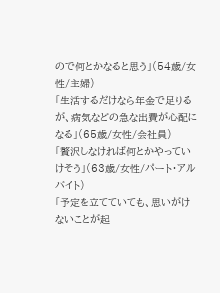ので何とかなると思う」(54歳/女性/主婦)
「生活するだけなら年金で足りるが、病気などの急な出費が心配になる」(65歳/女性/会社員)
「贅沢しなければ何とかやっていけそう」(63歳/女性/パート・アルバイト)
「予定を立てていても、思いがけないことが起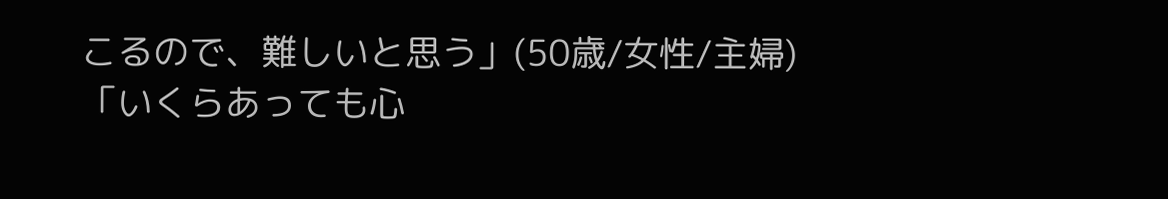こるので、難しいと思う」(50歳/女性/主婦)
「いくらあっても心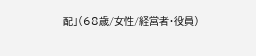配」(68歳/女性/経営者・役員)